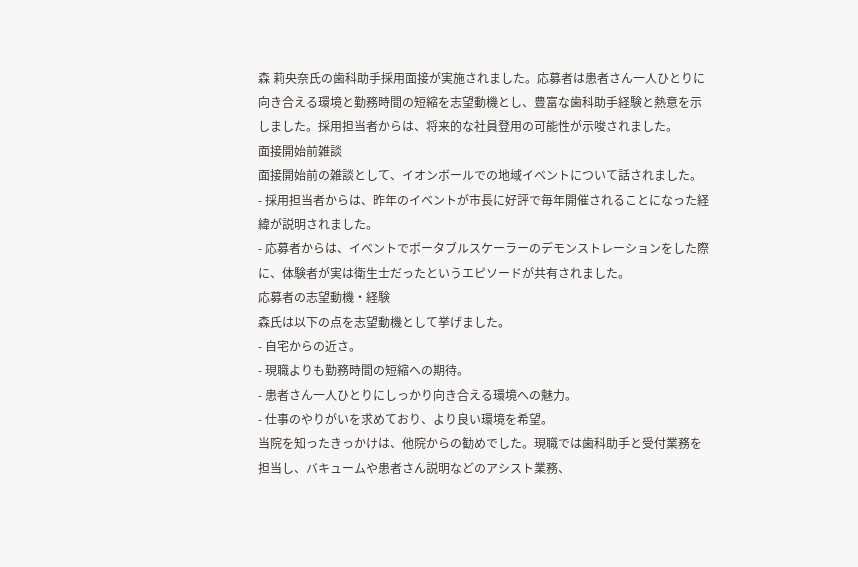森 莉央奈氏の歯科助手採用面接が実施されました。応募者は患者さん一人ひとりに向き合える環境と勤務時間の短縮を志望動機とし、豊富な歯科助手経験と熱意を示しました。採用担当者からは、将来的な社員登用の可能性が示唆されました。
面接開始前雑談
面接開始前の雑談として、イオンボールでの地域イベントについて話されました。
- 採用担当者からは、昨年のイベントが市長に好評で毎年開催されることになった経緯が説明されました。
- 応募者からは、イベントでポータブルスケーラーのデモンストレーションをした際に、体験者が実は衛生士だったというエピソードが共有されました。
応募者の志望動機・経験
森氏は以下の点を志望動機として挙げました。
- 自宅からの近さ。
- 現職よりも勤務時間の短縮への期待。
- 患者さん一人ひとりにしっかり向き合える環境への魅力。
- 仕事のやりがいを求めており、より良い環境を希望。
当院を知ったきっかけは、他院からの勧めでした。現職では歯科助手と受付業務を担当し、バキュームや患者さん説明などのアシスト業務、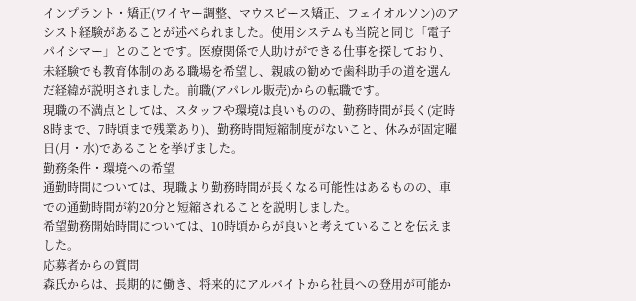インプラント・矯正(ワイヤー調整、マウスピース矯正、フェイオルソン)のアシスト経験があることが述べられました。使用システムも当院と同じ「電子パイシマー」とのことです。医療関係で人助けができる仕事を探しており、未経験でも教育体制のある職場を希望し、親戚の勧めで歯科助手の道を選んだ経緯が説明されました。前職(アパレル販売)からの転職です。
現職の不満点としては、スタッフや環境は良いものの、勤務時間が長く(定時8時まで、7時頃まで残業あり)、勤務時間短縮制度がないこと、休みが固定曜日(月・水)であることを挙げました。
勤務条件・環境への希望
通勤時間については、現職より勤務時間が長くなる可能性はあるものの、車での通勤時間が約20分と短縮されることを説明しました。
希望勤務開始時間については、10時頃からが良いと考えていることを伝えました。
応募者からの質問
森氏からは、長期的に働き、将来的にアルバイトから社員への登用が可能か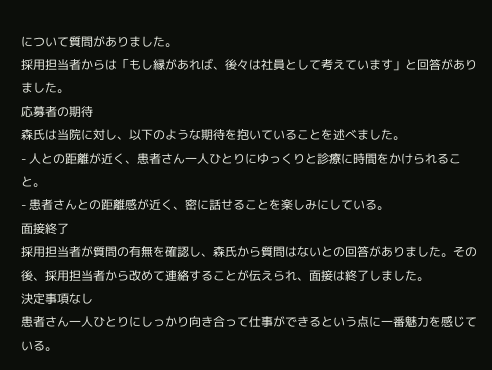について質問がありました。
採用担当者からは「もし縁があれば、後々は社員として考えています」と回答がありました。
応募者の期待
森氏は当院に対し、以下のような期待を抱いていることを述べました。
- 人との距離が近く、患者さん一人ひとりにゆっくりと診療に時間をかけられること。
- 患者さんとの距離感が近く、密に話せることを楽しみにしている。
面接終了
採用担当者が質問の有無を確認し、森氏から質問はないとの回答がありました。その後、採用担当者から改めて連絡することが伝えられ、面接は終了しました。
決定事項なし
患者さん一人ひとりにしっかり向き合って仕事ができるという点に一番魅力を感じている。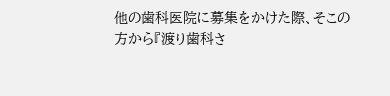他の歯科医院に募集をかけた際、そこの方から『渡り歯科さ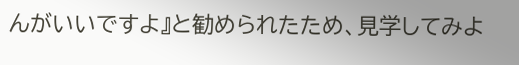んがいいですよ』と勧められたため、見学してみよ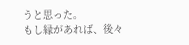うと思った。
もし縁があれば、後々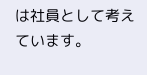は社員として考えています。